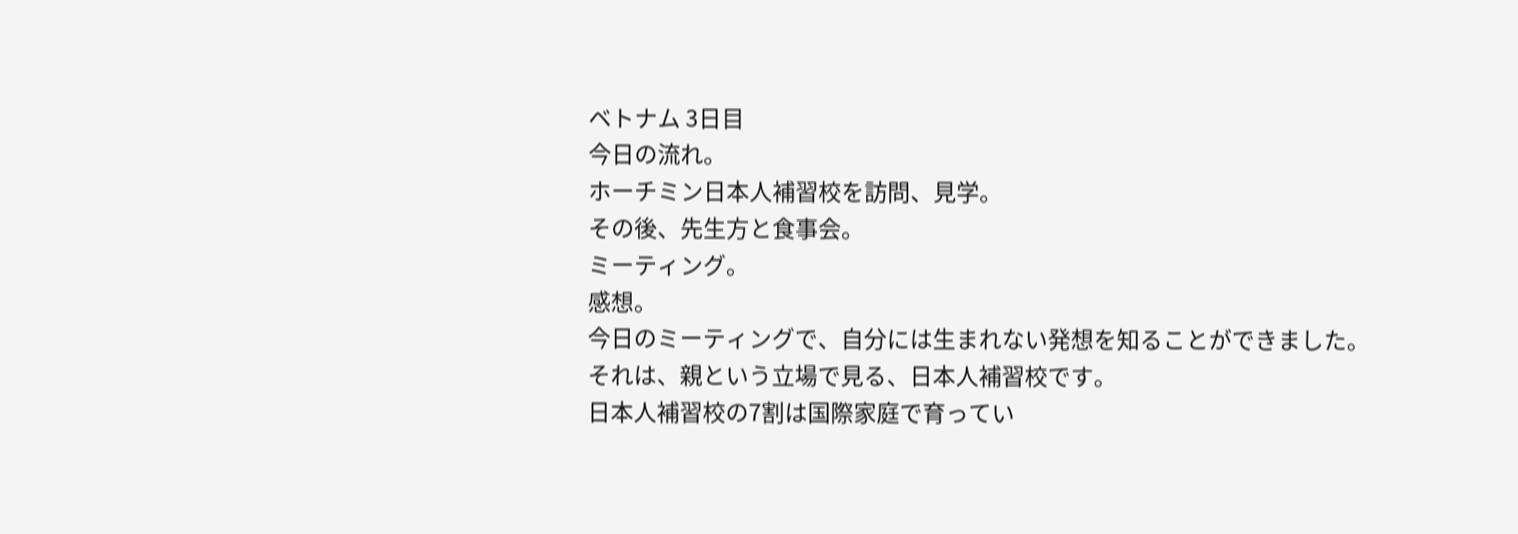ベトナム 3日目
今日の流れ。
ホーチミン日本人補習校を訪問、見学。
その後、先生方と食事会。
ミーティング。
感想。
今日のミーティングで、自分には生まれない発想を知ることができました。
それは、親という立場で見る、日本人補習校です。
日本人補習校の7割は国際家庭で育ってい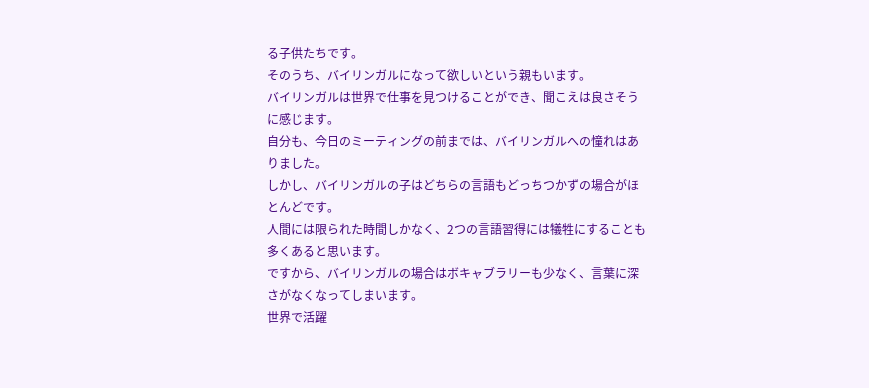る子供たちです。
そのうち、バイリンガルになって欲しいという親もいます。
バイリンガルは世界で仕事を見つけることができ、聞こえは良さそうに感じます。
自分も、今日のミーティングの前までは、バイリンガルへの憧れはありました。
しかし、バイリンガルの子はどちらの言語もどっちつかずの場合がほとんどです。
人間には限られた時間しかなく、2つの言語習得には犠牲にすることも多くあると思います。
ですから、バイリンガルの場合はボキャブラリーも少なく、言葉に深さがなくなってしまいます。
世界で活躍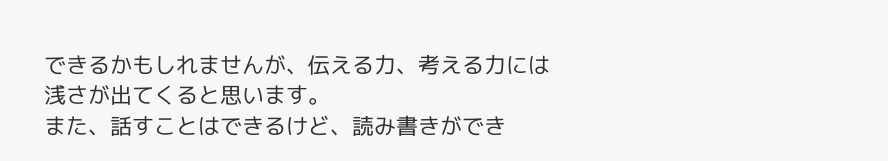できるかもしれませんが、伝える力、考える力には浅さが出てくると思います。
また、話すことはできるけど、読み書きができ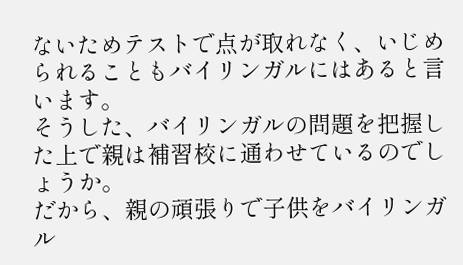ないためテストで点が取れなく、いじめられることもバイリンガルにはあると言います。
そうした、バイリンガルの問題を把握した上で親は補習校に通わせているのでしょうか。
だから、親の頑張りで子供をバイリンガル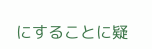にすることに疑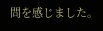問を感じました。